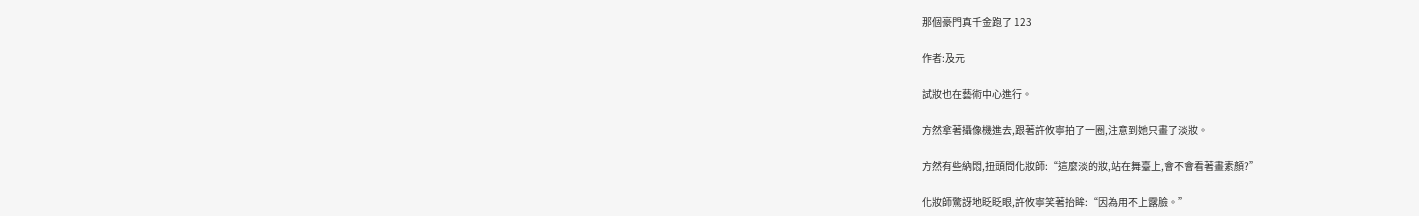那個豪門真千金跑了 123

作者:及元

試妝也在藝術中心進行。

方然拿著攝像機進去,跟著許攸寧拍了一圈,注意到她只畫了淡妝。

方然有些納悶,扭頭問化妝師:“這麼淡的妝,站在舞臺上,會不會看著畫素顏?”

化妝師驚訝地眨眨眼,許攸寧笑著抬眸:“因為用不上露臉。”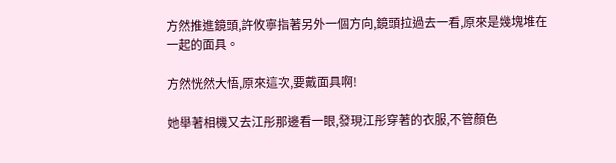方然推進鏡頭,許攸寧指著另外一個方向,鏡頭拉過去一看,原來是幾塊堆在一起的面具。

方然恍然大悟,原來這次,要戴面具啊!

她舉著相機又去江彤那邊看一眼,發現江彤穿著的衣服,不管顏色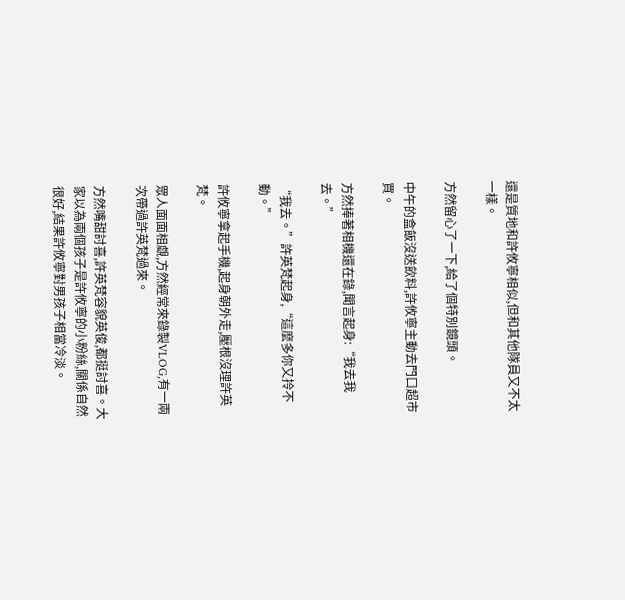還是質地和許攸寧相似,但和其他隊員又不太一樣。

方然留心了一下,給了個特別鏡頭。

中午的盒飯沒送飲料,許攸寧主動去門口超市買。

方然捧著相機還在錄,聞言起身:“我去我去。”

“我去。”許英梵起身,“這麼多你又拎不動。”

許攸寧拿起手機,起身朝外走,壓根沒理許英梵。

眾人面面相覷,方然經常來錄製VLOG,有一兩次帶過許英梵過來。

方然嘴甜討喜,許英梵容貌英俊,都挺討喜。大家以為兩個孩子是許攸寧的小粉絲,關係自然很好,結果許攸寧對男孩子相當冷淡。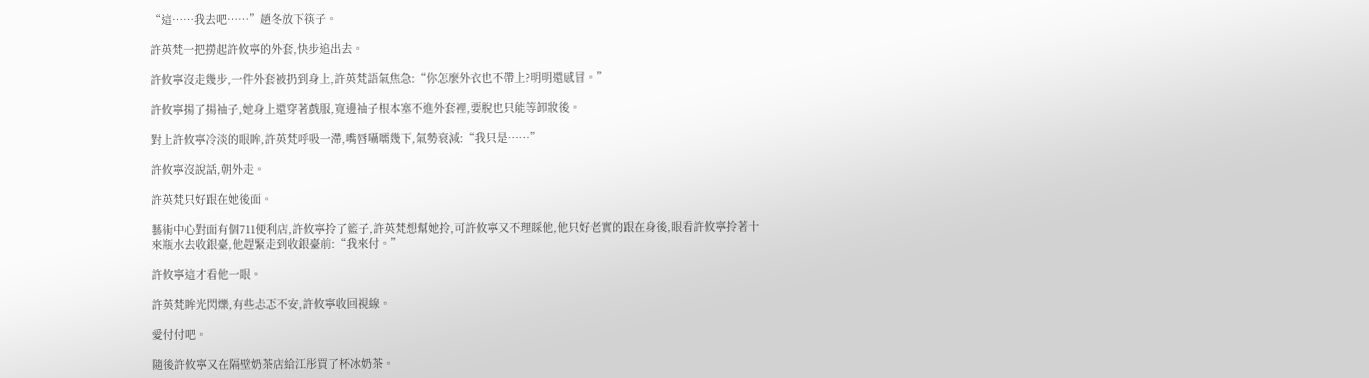“這……我去吧……”趙冬放下筷子。

許英梵一把撈起許攸寧的外套,快步追出去。

許攸寧沒走幾步,一件外套被扔到身上,許英梵語氣焦急:“你怎麼外衣也不帶上?明明還感冒。”

許攸寧揚了揚袖子,她身上還穿著戲服,寬邊袖子根本塞不進外套裡,要脫也只能等卸妝後。

對上許攸寧冷淡的眼眸,許英梵呼吸一滯,嘴唇囁嚅幾下,氣勢衰減:“我只是……”

許攸寧沒說話,朝外走。

許英梵只好跟在她後面。

藝術中心對面有個711便利店,許攸寧拎了籃子,許英梵想幫她拎,可許攸寧又不理睬他,他只好老實的跟在身後,眼看許攸寧拎著十來瓶水去收銀臺,他趕緊走到收銀臺前:“我來付。”

許攸寧這才看他一眼。

許英梵眸光閃爍,有些忐忑不安,許攸寧收回視線。

愛付付吧。

隨後許攸寧又在隔壁奶茶店給江彤買了杯冰奶茶。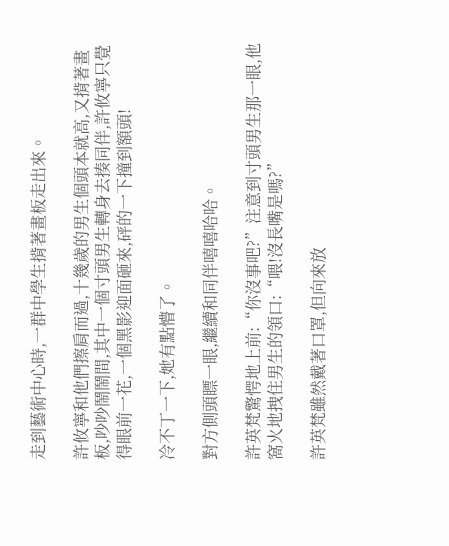走到藝術中心時,一群中學生揹著畫板走出來。

許攸寧和他們擦肩而過,十幾歲的男生個頭本就高,又揹著畫板,吵吵鬧鬧間,其中一個寸頭男生轉身去揍同伴,許攸寧只覺得眼前一花,一個黑影迎面砸來,砰的一下撞到額頭!

冷不丁一下,她有點懵了。

對方側頭瞟一眼,繼續和同伴嘻嘻哈哈。

許英梵驚愕地上前:“你沒事吧?”注意到寸頭男生那一眼,他窩火地拽住男生的領口:“喂!沒長嘴是嗎?”

許英梵雖然戴著口罩,但向來放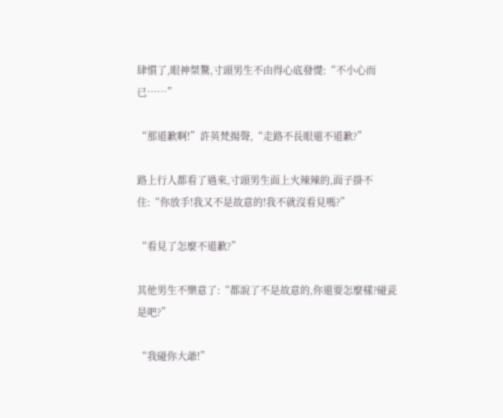肆慣了,眼神桀驁,寸頭男生不由得心底發憷:“不小心而已……”

“那道歉啊!”許英梵揚聲,“走路不長眼還不道歉?”

路上行人都看了過來,寸頭男生面上火辣辣的,面子掛不住:“你放手!我又不是故意的!我不就沒看見嗎?”

“看見了怎麼不道歉?”

其他男生不樂意了:“都說了不是故意的,你還要怎麼樣?碰瓷是吧?”

“我碰你大爺!”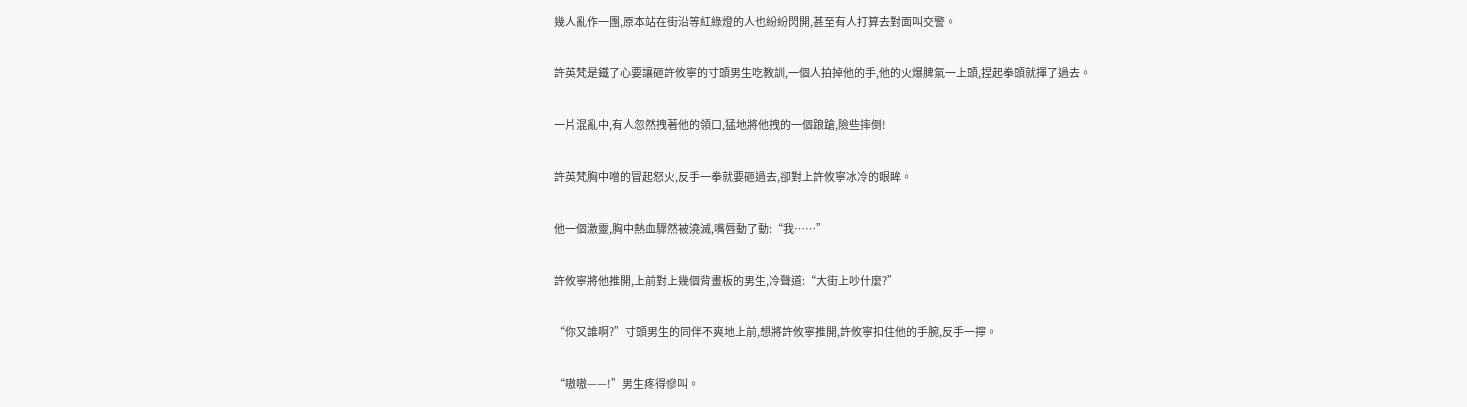幾人亂作一團,原本站在街沿等紅綠燈的人也紛紛閃開,甚至有人打算去對面叫交警。

許英梵是鐵了心要讓砸許攸寧的寸頭男生吃教訓,一個人拍掉他的手,他的火爆脾氣一上頭,捏起拳頭就揮了過去。

一片混亂中,有人忽然拽著他的領口,猛地將他拽的一個踉蹌,險些摔倒!

許英梵胸中噌的冒起怒火,反手一拳就要砸過去,卻對上許攸寧冰冷的眼眸。

他一個激靈,胸中熱血驟然被澆滅,嘴唇動了動:“我……”

許攸寧將他推開,上前對上幾個背畫板的男生,冷聲道:“大街上吵什麼?”

“你又誰啊?”寸頭男生的同伴不爽地上前,想將許攸寧推開,許攸寧扣住他的手腕,反手一擰。

“嗷嗷——!”男生疼得慘叫。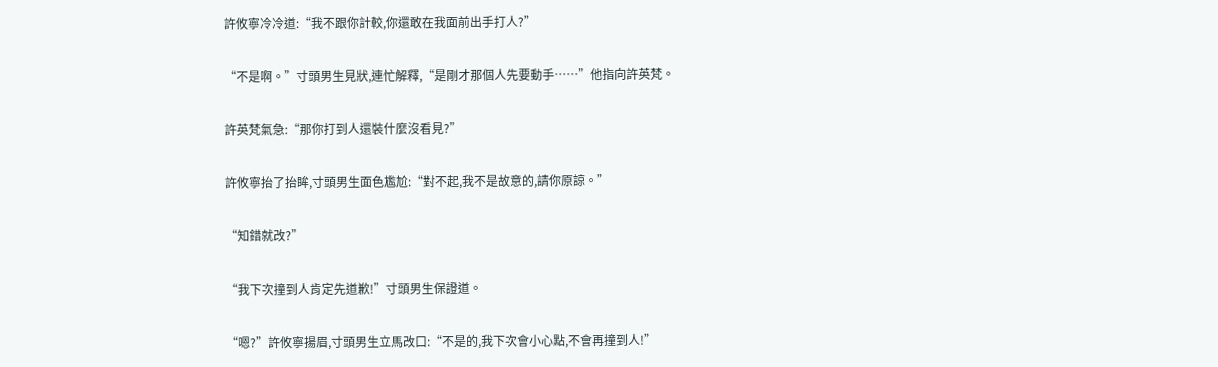許攸寧冷冷道:“我不跟你計較,你還敢在我面前出手打人?”

“不是啊。”寸頭男生見狀,連忙解釋,“是剛才那個人先要動手……”他指向許英梵。

許英梵氣急:“那你打到人還裝什麼沒看見?”

許攸寧抬了抬眸,寸頭男生面色尷尬:“對不起,我不是故意的,請你原諒。”

“知錯就改?”

“我下次撞到人肯定先道歉!”寸頭男生保證道。

“嗯?”許攸寧揚眉,寸頭男生立馬改口:“不是的,我下次會小心點,不會再撞到人!”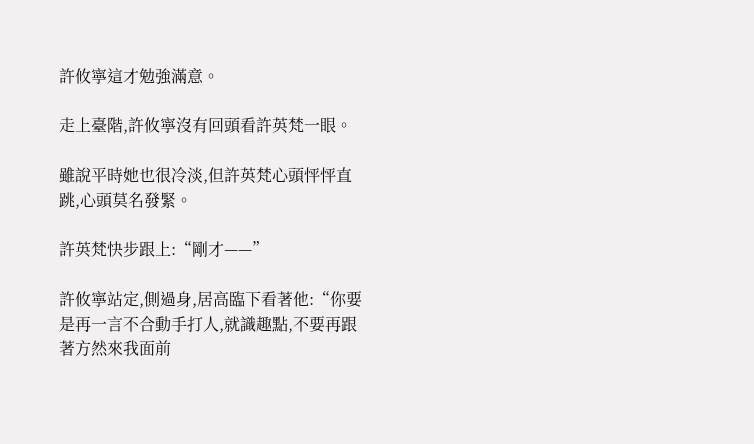許攸寧這才勉強滿意。

走上臺階,許攸寧沒有回頭看許英梵一眼。

雖說平時她也很冷淡,但許英梵心頭怦怦直跳,心頭莫名發緊。

許英梵快步跟上:“剛才——”

許攸寧站定,側過身,居高臨下看著他:“你要是再一言不合動手打人,就識趣點,不要再跟著方然來我面前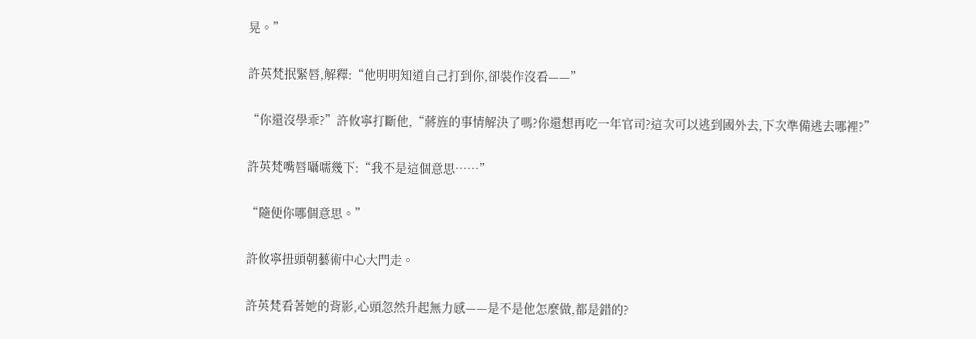晃。”

許英梵抿緊唇,解釋:“他明明知道自己打到你,卻裝作沒看——”

“你還沒學乖?”許攸寧打斷他,“蔣旌的事情解決了嗎?你還想再吃一年官司?這次可以逃到國外去,下次準備逃去哪裡?”

許英梵嘴唇囁嚅幾下:“我不是這個意思……”

“隨便你哪個意思。”

許攸寧扭頭朝藝術中心大門走。

許英梵看著她的背影,心頭忽然升起無力感——是不是他怎麼做,都是錯的?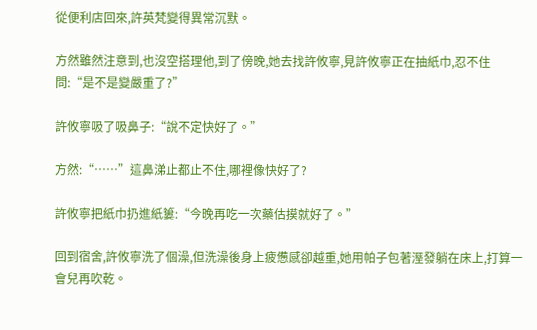從便利店回來,許英梵變得異常沉默。

方然雖然注意到,也沒空搭理他,到了傍晚,她去找許攸寧,見許攸寧正在抽紙巾,忍不住問:“是不是變嚴重了?”

許攸寧吸了吸鼻子:“說不定快好了。”

方然:“……”這鼻涕止都止不住,哪裡像快好了?

許攸寧把紙巾扔進紙簍:“今晚再吃一次藥估摸就好了。”

回到宿舍,許攸寧洗了個澡,但洗澡後身上疲憊感卻越重,她用帕子包著溼發躺在床上,打算一會兒再吹乾。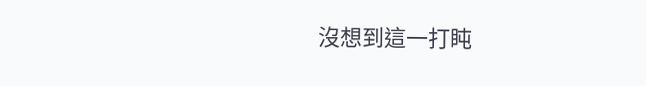沒想到這一打盹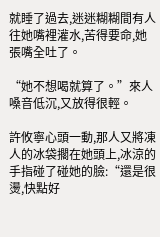就睡了過去,迷迷糊糊間有人往她嘴裡灌水,苦得要命,她張嘴全吐了。

“她不想喝就算了。”來人嗓音低沉,又放得很輕。

許攸寧心頭一動,那人又將凍人的冰袋擱在她頭上,冰涼的手指碰了碰她的臉:“還是很燙,快點好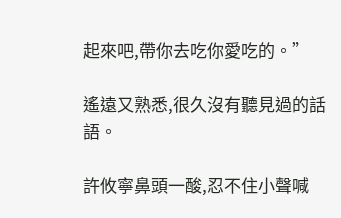起來吧,帶你去吃你愛吃的。”

遙遠又熟悉,很久沒有聽見過的話語。

許攸寧鼻頭一酸,忍不住小聲喊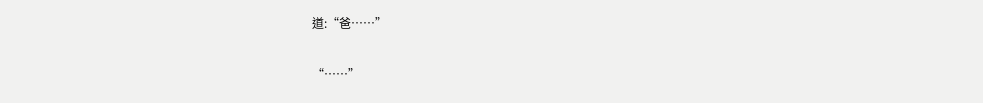道:“爸……”

“……”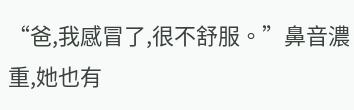“爸,我感冒了,很不舒服。”鼻音濃重,她也有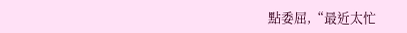點委屈,“最近太忙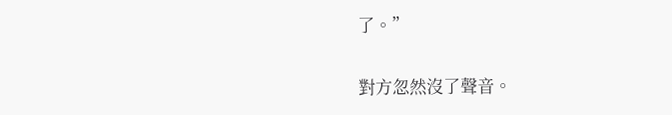了。”

對方忽然沒了聲音。